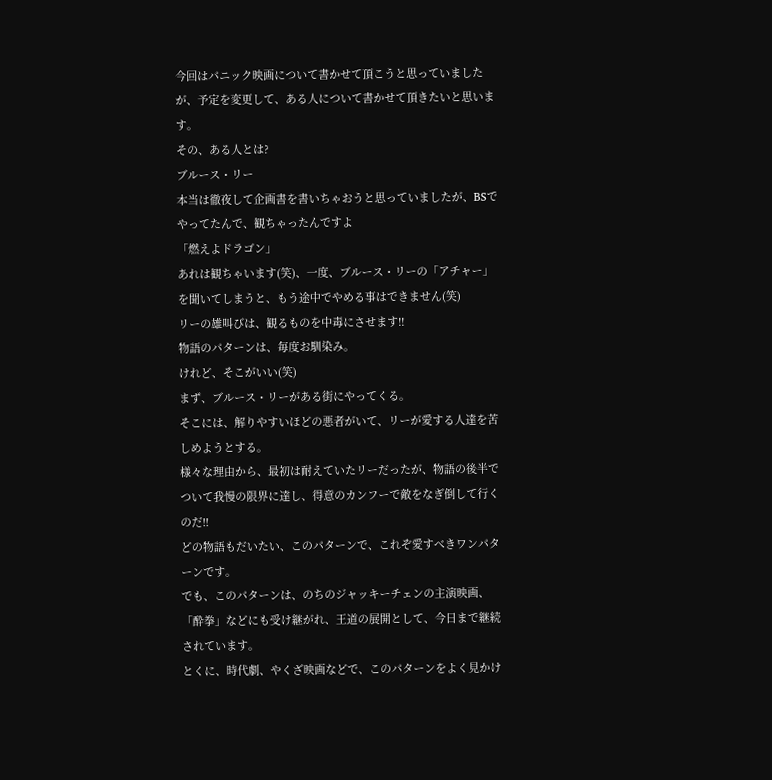今回はパニック映画について書かせて頂こうと思っていましたが、予定を変更して、ある人について書かせて頂きたいと思います。
その、ある人とは?
ブルース・リー
本当は徹夜して企画書を書いちゃおうと思っていましたが、BSでやってたんで、観ちゃったんですよ
「燃えよドラゴン」
あれは観ちゃいます(笑)、一度、ブルース・リーの「アチャー」を聞いてしまうと、もう途中でやめる事はできません(笑)
リーの雄叫びは、観るものを中毒にさせます!!
物語のパターンは、毎度お馴染み。
けれど、そこがいい(笑)
まず、ブルース・リーがある街にやってくる。
そこには、解りやすいほどの悪者がいて、リーが愛する人達を苦しめようとする。
様々な理由から、最初は耐えていたリーだったが、物語の後半でついて我慢の限界に達し、得意のカンフーで敵をなぎ倒して行くのだ!!
どの物語もだいたい、このパターンで、これぞ愛すべきワンパターンです。
でも、このパターンは、のちのジャッキーチェンの主演映画、「酔拳」などにも受け継がれ、王道の展開として、今日まで継続されています。
とくに、時代劇、やくざ映画などで、このパターンをよく見かけ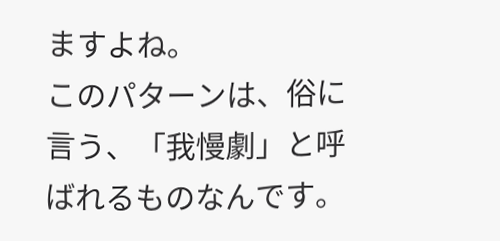ますよね。
このパターンは、俗に言う、「我慢劇」と呼ばれるものなんです。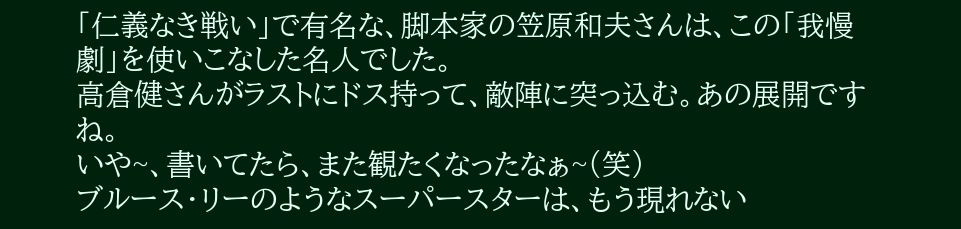「仁義なき戦い」で有名な、脚本家の笠原和夫さんは、この「我慢劇」を使いこなした名人でした。
高倉健さんがラストにドス持って、敵陣に突っ込む。あの展開ですね。
いや~、書いてたら、また観たくなったなぁ~(笑)
ブルース・リーのようなスーパースターは、もう現れない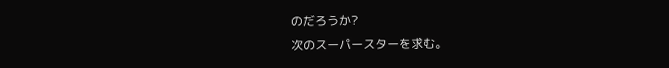のだろうか?
次のスーパースターを求む。